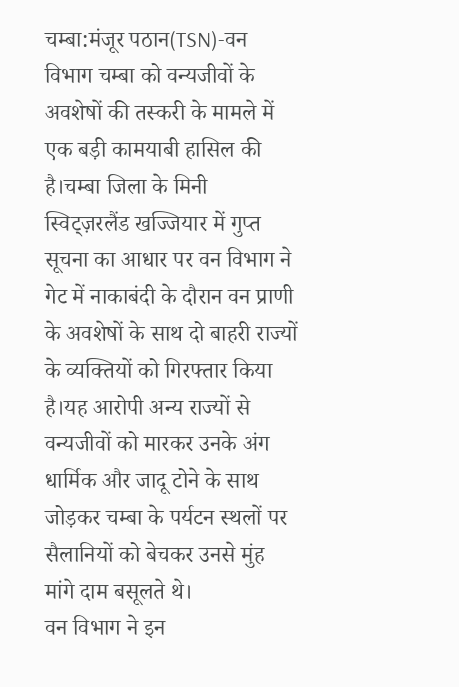चम्बा:मंजूर पठान(TSN)-वन विभाग चम्बा को वन्यजीवों के अवशेषों की तस्करी के मामले में एक बड़ी कामयाबी हासिल की है।चम्बा जिला के मिनी स्विट्ज़रलैंड खज्जियार में गुप्त सूचना का आधार पर वन विभाग ने गेट में नाकाबंदी के दौरान वन प्राणी के अवशेषों के साथ दो बाहरी राज्यों के व्यक्तियों को गिरफ्तार किया है।यह आरोपी अन्य राज्यों से वन्यजीवों को मारकर उनके अंग धार्मिक और जादू टोने के साथ जोड़कर चम्बा के पर्यटन स्थलों पर सैलानियों को बेचकर उनसे मुंह मांगे दाम बसूलते थे।
वन विभाग ने इन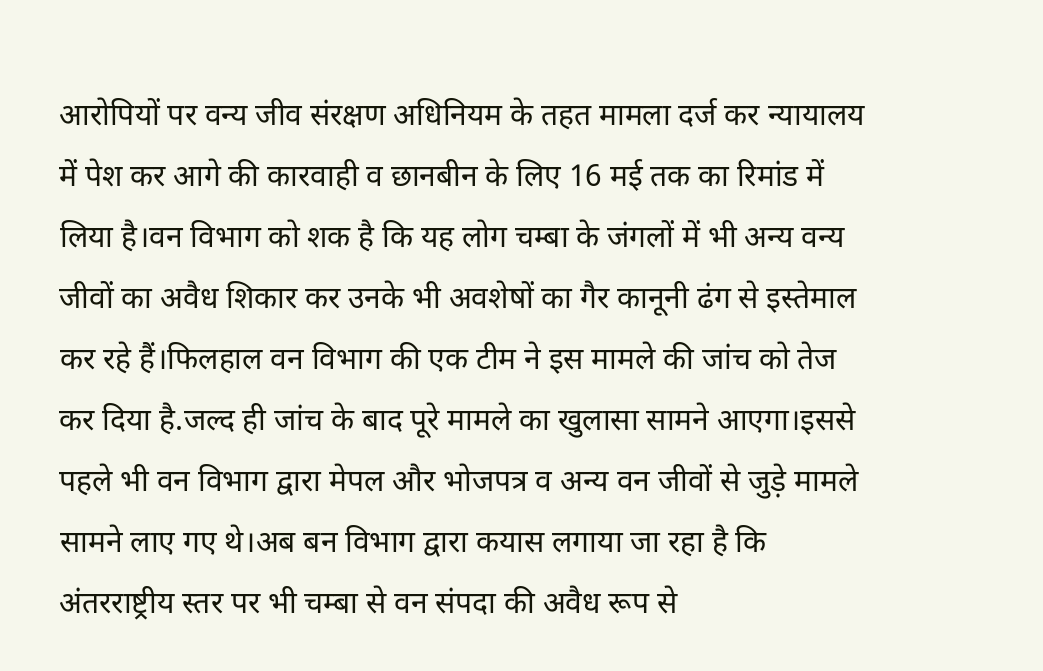आरोपियों पर वन्य जीव संरक्षण अधिनियम के तहत मामला दर्ज कर न्यायालय में पेश कर आगे की कारवाही व छानबीन के लिए 16 मई तक का रिमांड में लिया है।वन विभाग को शक है कि यह लोग चम्बा के जंगलों में भी अन्य वन्य जीवों का अवैध शिकार कर उनके भी अवशेषों का गैर कानूनी ढंग से इस्तेमाल कर रहे हैं।फिलहाल वन विभाग की एक टीम ने इस मामले की जांच को तेज कर दिया है.जल्द ही जांच के बाद पूरे मामले का खुलासा सामने आएगा।इससे पहले भी वन विभाग द्वारा मेपल और भोजपत्र व अन्य वन जीवों से जुड़े मामले सामने लाए गए थे।अब बन विभाग द्वारा कयास लगाया जा रहा है कि अंतरराष्ट्रीय स्तर पर भी चम्बा से वन संपदा की अवैध रूप से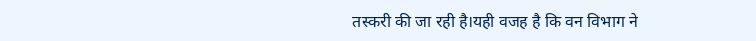तस्करी की जा रही है।यही वजह है कि वन विभाग ने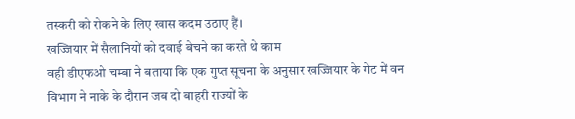तस्करी को रोकने के लिए खास कदम उठाए हैं।
खज्जियार में सैलानियों को दवाई बेचने का करते थे काम
वही डीएफओ चम्बा ने बताया कि एक गुप्त सूचना के अनुसार खज्जियार के गेट में वन विभाग ने नाके के दौरान जब दो बाहरी राज्यों के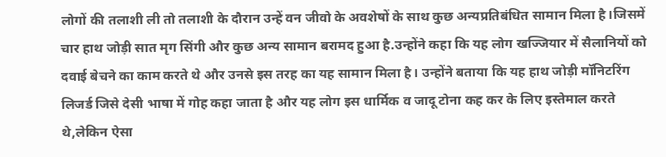लोगों की तलाशी ली तो तलाशी के दौरान उन्हें वन जीवो के अवशेषों के साथ कुछ अन्यप्रतिबंधित सामान मिला है।जिसमें चार हाथ जोड़ी सात मृग सिंगी और कुछ अन्य सामान बरामद हुआ है.उन्होंने कहा कि यह लोग खज्जियार में सैलानियों को दवाई बेचने का काम करते थे और उनसे इस तरह का यह सामान मिला है। उन्होंने बताया कि यह हाथ जोड़ी मॉनिटरिंग लिजर्ड जिसे देसी भाषा में गोह कहा जाता है और यह लोग इस धार्मिक व जादू टोना कह कर के लिए इस्तेमाल करते थे,लेकिन ऐसा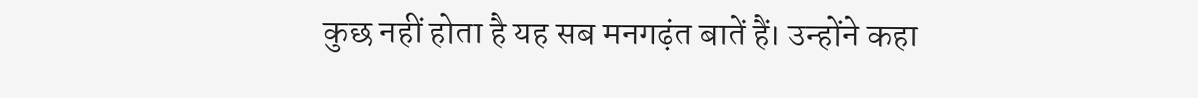कुछ नहीं होता है यह सब मनगढ़ंत बातें हैं। उन्होंने कहा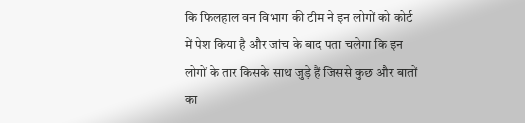कि फिलहाल वन विभाग की टीम ने इन लोगों को कोर्ट में पेश किया है और जांच के बाद पता चलेगा कि इन लोगों के तार किसके साथ जुड़े हैं जिससे कुछ और बातों का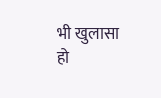भी खुलासा हो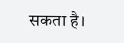सकता है।